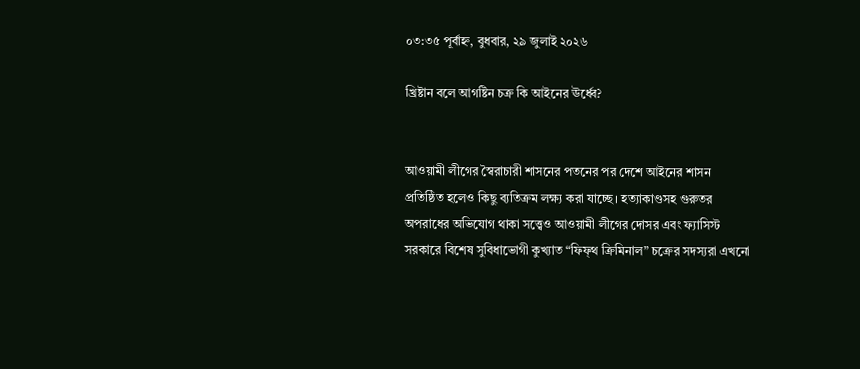০৩:৩৫ পূর্বাহ্ন, বুধবার, ২৯ জুলাই ২০২৬

খ্রিষ্টান বলে আগষ্টিন চক্র কি আইনের ঊর্ধ্বে?


আওয়ামী লীগের স্বৈরাচারী শাসনের পতনের পর দেশে আইনের শাসন প্রতিষ্ঠিত হলেও কিছু ব্যতিক্রম লক্ষ্য করা যাচ্ছে। হত্যাকাণ্ডসহ গুরুতর অপরাধের অভিযোগ থাকা সত্ত্বেও আওয়ামী লীগের দোসর এবং ফ্যাসিস্ট সরকারে বিশেষ সুবিধাভোগী কুখ্যাত “ফিফ্থ ক্রিমিনাল” চক্রের সদস্যরা এখনো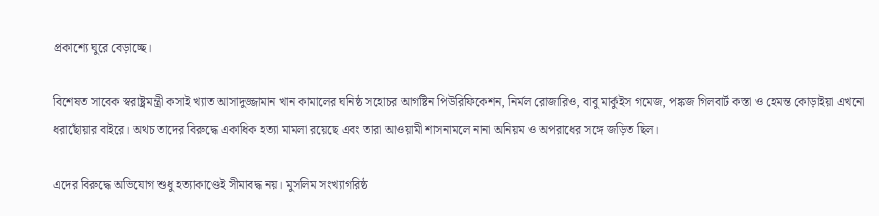প্রকাশ্যে ঘুরে বেড়াচ্ছে।

বিশেষত সাবেক স্বরাষ্ট্রমন্ত্রী কসাই খ্যাত আসাদুজ্জামান খান কামালের ঘনিষ্ঠ সহোচর আগষ্টিন পিউরিফিকেশন, নির্মল রোজারিও, বাবু মার্কুইস গমেজ, পঙ্কজ গিলবার্ট কস্তা ও হেমন্ত কোড়াইয়া এখনো ধরাছোঁয়ার বাইরে। অথচ তাদের বিরুদ্ধে একাধিক হত্যা মামলা রয়েছে এবং তারা আওয়ামী শাসনামলে নানা অনিয়ম ও অপরাধের সঙ্গে জড়িত ছিল।

এদের বিরুদ্ধে অভিযোগ শুধু হত্যাকাণ্ডেই সীমাবদ্ধ নয়। মুসলিম সংখ্যাগরিষ্ঠ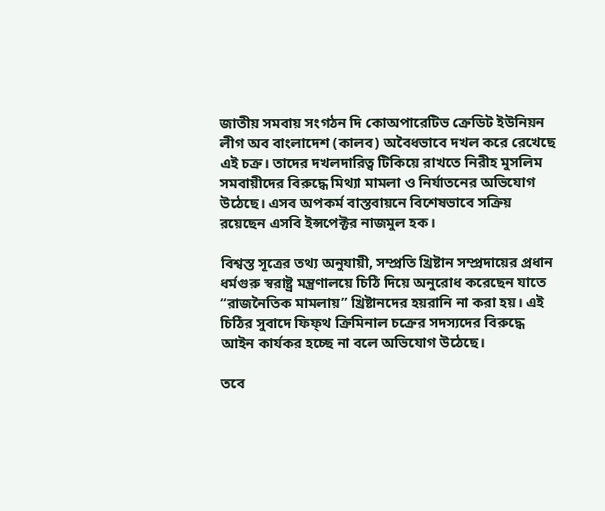জাতীয় সমবায় সংগঠন দি কোঅপারেটিভ ক্রেডিট ইউনিয়ন লীগ অব বাংলাদেশ (কালব) অবৈধভাবে দখল করে রেখেছে এই চক্র। তাদের দখলদারিত্ব টিকিয়ে রাখতে নিরীহ মুসলিম সমবায়ীদের বিরুদ্ধে মিথ্যা মামলা ও নির্যাতনের অভিযোগ উঠেছে। এসব অপকর্ম বাস্তবায়নে বিশেষভাবে সক্রিয় রয়েছেন এসবি ইন্সপেক্টর নাজমুল হক।

বিশ্বস্ত সূত্রের তথ্য অনুযায়ী, সম্প্রতি খ্রিষ্টান সম্প্রদায়ের প্রধান ধর্মগুরু স্বরাষ্ট্র মন্ত্রণালয়ে চিঠি দিয়ে অনুরোধ করেছেন যাতে “রাজনৈতিক মামলায়” খ্রিষ্টানদের হয়রানি না করা হয়। এই চিঠির সুবাদে ফিফ্থ ক্রিমিনাল চক্রের সদস্যদের বিরুদ্ধে আইন কার্যকর হচ্ছে না বলে অভিযোগ উঠেছে।

তবে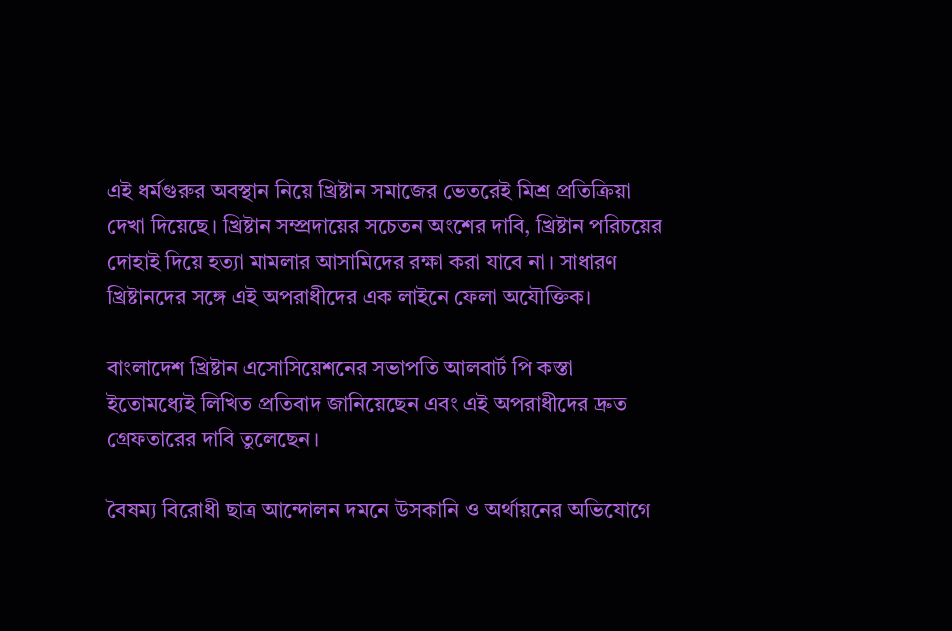এই ধর্মগুরুর অবস্থান নিয়ে খ্রিষ্টান সমাজের ভেতরেই মিশ্র প্রতিক্রিয়া দেখা দিয়েছে। খ্রিষ্টান সম্প্রদায়ের সচেতন অংশের দাবি, খ্রিষ্টান পরিচয়ের দোহাই দিয়ে হত্যা মামলার আসামিদের রক্ষা করা যাবে না। সাধারণ খ্রিষ্টানদের সঙ্গে এই অপরাধীদের এক লাইনে ফেলা অযৌক্তিক।

বাংলাদেশ খ্রিষ্টান এসোসিয়েশনের সভাপতি আলবার্ট পি কস্তা ইতোমধ্যেই লিখিত প্রতিবাদ জানিয়েছেন এবং এই অপরাধীদের দ্রুত গ্রেফতারের দাবি তুলেছেন।

বৈষম্য বিরোধী ছাত্র আন্দোলন দমনে উসকানি ও অর্থায়নের অভিযোগে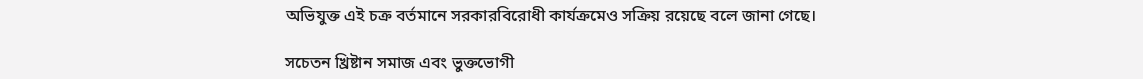অভিযুক্ত এই চক্র বর্তমানে সরকারবিরোধী কার্যক্রমেও সক্রিয় রয়েছে বলে জানা গেছে।

সচেতন খ্রিষ্টান সমাজ এবং ভুক্তভোগী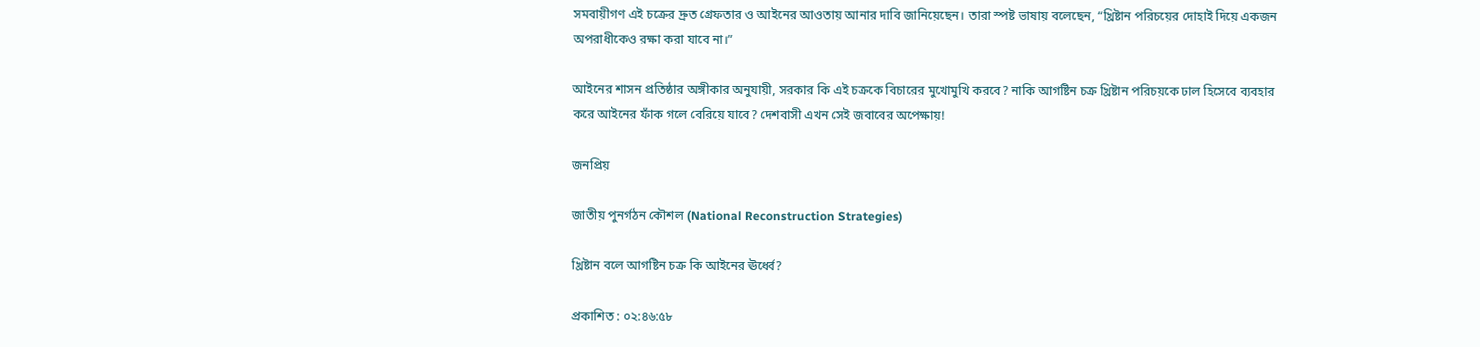সমবায়ীগণ এই চক্রের দ্রুত গ্রেফতার ও আইনের আওতায় আনার দাবি জানিয়েছেন। তারা স্পষ্ট ভাষায় বলেছেন, “খ্রিষ্টান পরিচয়ের দোহাই দিয়ে একজন অপরাধীকেও রক্ষা করা যাবে না।”

আইনের শাসন প্রতিষ্ঠার অঙ্গীকার অনুযায়ী, সরকার কি এই চক্রকে বিচারের মুখোমুখি করবে? নাকি আগষ্টিন চক্র খ্রিষ্টান পরিচয়কে ঢাল হিসেবে ব্যবহার করে আইনের ফাঁক গলে বেরিয়ে যাবে? দেশবাসী এখন সেই জবাবের অপেক্ষায়!

জনপ্রিয়

জাতীয় পুনর্গঠন কৌশল (National Reconstruction Strategies)

খ্রিষ্টান বলে আগষ্টিন চক্র কি আইনের ঊর্ধ্বে?

প্রকাশিত : ০২:৪৬:৫৮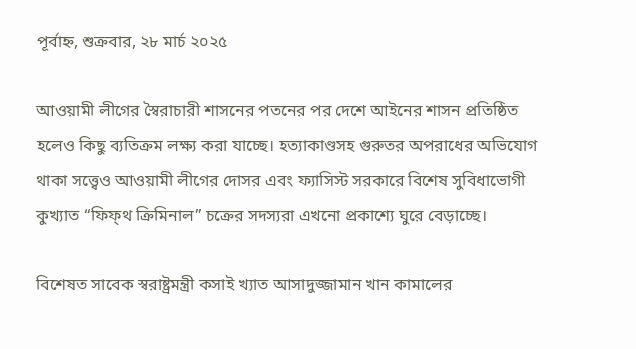পূর্বাহ্ন, শুক্রবার, ২৮ মার্চ ২০২৫

আওয়ামী লীগের স্বৈরাচারী শাসনের পতনের পর দেশে আইনের শাসন প্রতিষ্ঠিত হলেও কিছু ব্যতিক্রম লক্ষ্য করা যাচ্ছে। হত্যাকাণ্ডসহ গুরুতর অপরাধের অভিযোগ থাকা সত্ত্বেও আওয়ামী লীগের দোসর এবং ফ্যাসিস্ট সরকারে বিশেষ সুবিধাভোগী কুখ্যাত “ফিফ্থ ক্রিমিনাল” চক্রের সদস্যরা এখনো প্রকাশ্যে ঘুরে বেড়াচ্ছে।

বিশেষত সাবেক স্বরাষ্ট্রমন্ত্রী কসাই খ্যাত আসাদুজ্জামান খান কামালের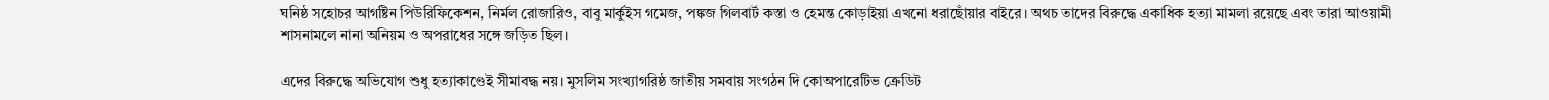ঘনিষ্ঠ সহোচর আগষ্টিন পিউরিফিকেশন, নির্মল রোজারিও, বাবু মার্কুইস গমেজ, পঙ্কজ গিলবার্ট কস্তা ও হেমন্ত কোড়াইয়া এখনো ধরাছোঁয়ার বাইরে। অথচ তাদের বিরুদ্ধে একাধিক হত্যা মামলা রয়েছে এবং তারা আওয়ামী শাসনামলে নানা অনিয়ম ও অপরাধের সঙ্গে জড়িত ছিল।

এদের বিরুদ্ধে অভিযোগ শুধু হত্যাকাণ্ডেই সীমাবদ্ধ নয়। মুসলিম সংখ্যাগরিষ্ঠ জাতীয় সমবায় সংগঠন দি কোঅপারেটিভ ক্রেডিট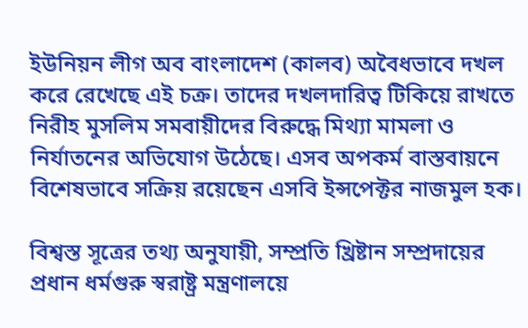ইউনিয়ন লীগ অব বাংলাদেশ (কালব) অবৈধভাবে দখল করে রেখেছে এই চক্র। তাদের দখলদারিত্ব টিকিয়ে রাখতে নিরীহ মুসলিম সমবায়ীদের বিরুদ্ধে মিথ্যা মামলা ও নির্যাতনের অভিযোগ উঠেছে। এসব অপকর্ম বাস্তবায়নে বিশেষভাবে সক্রিয় রয়েছেন এসবি ইন্সপেক্টর নাজমুল হক।

বিশ্বস্ত সূত্রের তথ্য অনুযায়ী, সম্প্রতি খ্রিষ্টান সম্প্রদায়ের প্রধান ধর্মগুরু স্বরাষ্ট্র মন্ত্রণালয়ে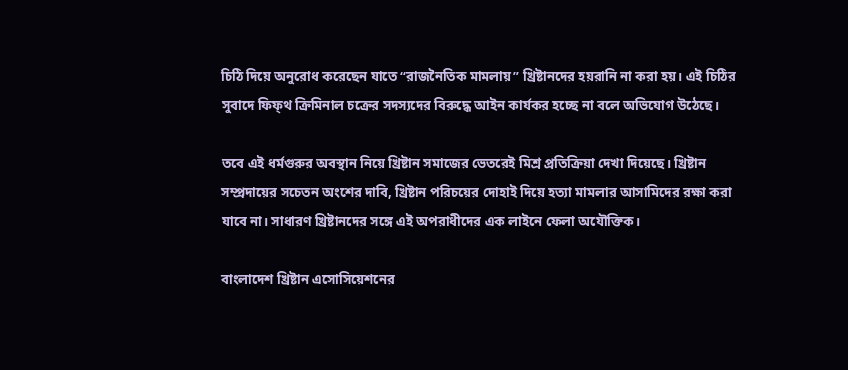চিঠি দিয়ে অনুরোধ করেছেন যাতে “রাজনৈতিক মামলায়” খ্রিষ্টানদের হয়রানি না করা হয়। এই চিঠির সুবাদে ফিফ্থ ক্রিমিনাল চক্রের সদস্যদের বিরুদ্ধে আইন কার্যকর হচ্ছে না বলে অভিযোগ উঠেছে।

তবে এই ধর্মগুরুর অবস্থান নিয়ে খ্রিষ্টান সমাজের ভেতরেই মিশ্র প্রতিক্রিয়া দেখা দিয়েছে। খ্রিষ্টান সম্প্রদায়ের সচেতন অংশের দাবি, খ্রিষ্টান পরিচয়ের দোহাই দিয়ে হত্যা মামলার আসামিদের রক্ষা করা যাবে না। সাধারণ খ্রিষ্টানদের সঙ্গে এই অপরাধীদের এক লাইনে ফেলা অযৌক্তিক।

বাংলাদেশ খ্রিষ্টান এসোসিয়েশনের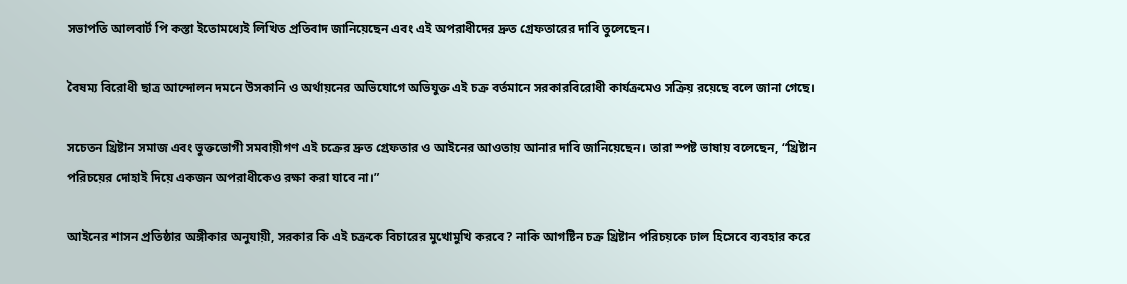সভাপতি আলবার্ট পি কস্তা ইতোমধ্যেই লিখিত প্রতিবাদ জানিয়েছেন এবং এই অপরাধীদের দ্রুত গ্রেফতারের দাবি তুলেছেন।

বৈষম্য বিরোধী ছাত্র আন্দোলন দমনে উসকানি ও অর্থায়নের অভিযোগে অভিযুক্ত এই চক্র বর্তমানে সরকারবিরোধী কার্যক্রমেও সক্রিয় রয়েছে বলে জানা গেছে।

সচেতন খ্রিষ্টান সমাজ এবং ভুক্তভোগী সমবায়ীগণ এই চক্রের দ্রুত গ্রেফতার ও আইনের আওতায় আনার দাবি জানিয়েছেন। তারা স্পষ্ট ভাষায় বলেছেন, “খ্রিষ্টান পরিচয়ের দোহাই দিয়ে একজন অপরাধীকেও রক্ষা করা যাবে না।”

আইনের শাসন প্রতিষ্ঠার অঙ্গীকার অনুযায়ী, সরকার কি এই চক্রকে বিচারের মুখোমুখি করবে? নাকি আগষ্টিন চক্র খ্রিষ্টান পরিচয়কে ঢাল হিসেবে ব্যবহার করে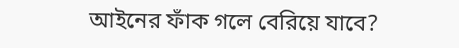আইনের ফাঁক গলে বেরিয়ে যাবে?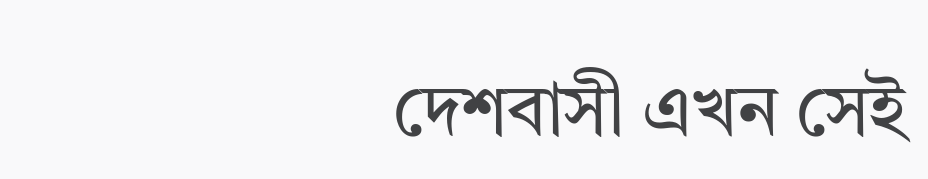দেশবাসী এখন সেই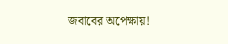জবাবের অপেক্ষায়!